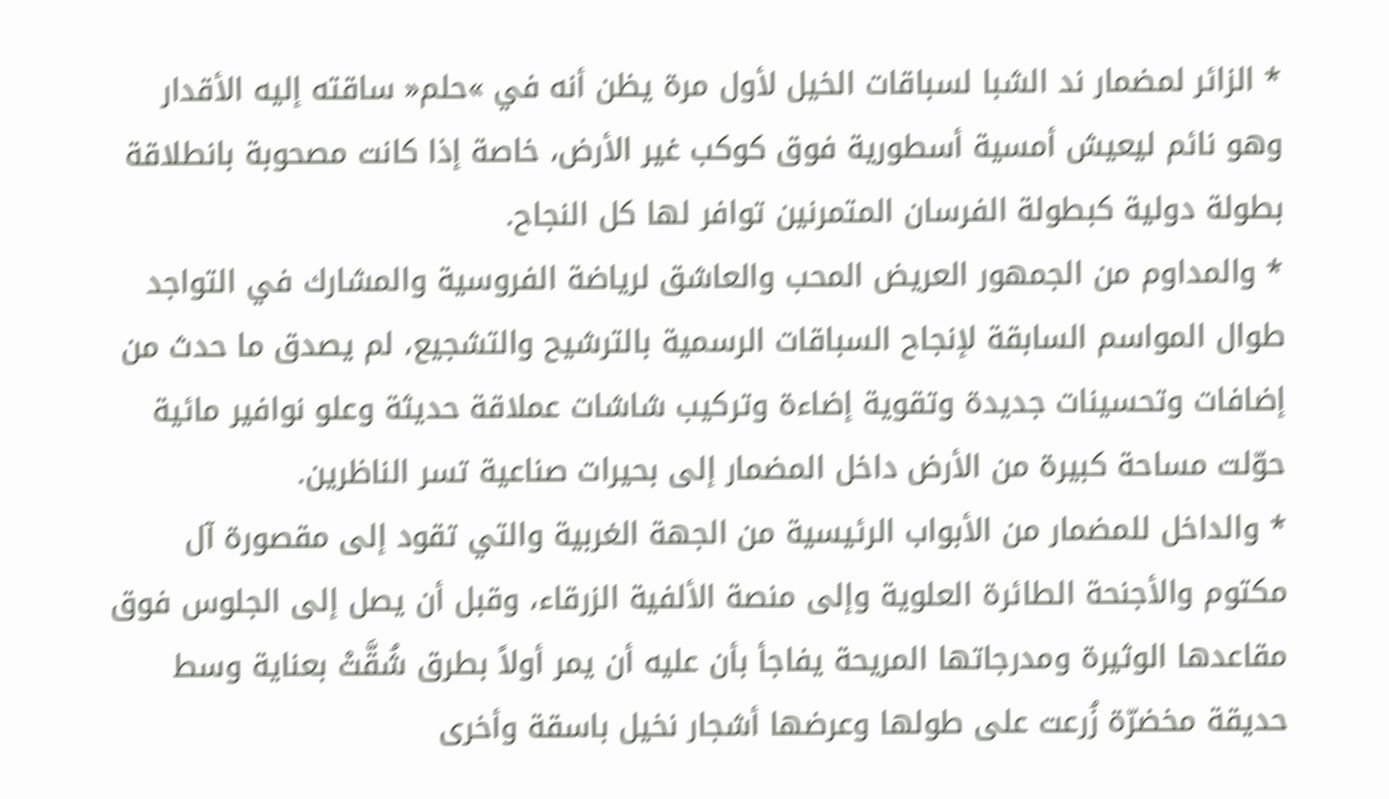* الزائر لمضمار ند الشبا لسباقات الخيل لأول مرة يظن أنه في »حلم« ساقته إليه الأقدار وهو نائم ليعيش أمسية أسطورية فوق كوكب غير الأرض، خاصة إذا كانت مصحوبة بانطلاقة بطولة دولية كبطولة الفرسان المتمرنين توافر لها كل النجاح.
* والمداوم من الجمهور العريض المحب والعاشق لرياضة الفروسية والمشارك في التواجد طوال المواسم السابقة لإنجاح السباقات الرسمية بالترشيح والتشجيع، لم يصدق ما حدث من إضافات وتحسينات جديدة وتقوية إضاءة وتركيب شاشات عملاقة حديثة وعلو نوافير مائية حوّلت مساحة كبيرة من الأرض داخل المضمار إلى بحيرات صناعية تسر الناظرين.
* والداخل للمضمار من الأبواب الرئيسية من الجهة الغربية والتي تقود إلى مقصورة آل مكتوم والأجنحة الطائرة العلوية وإلى منصة الألفية الزرقاء، وقبل أن يصل إلى الجلوس فوق مقاعدها الوثيرة ومدرجاتها المريحة يفاجأ بأن عليه أن يمر أولاً بطرق شُقَّتْ بعناية وسط حديقة مخضرّة زُرعت على طولها وعرضها أشجار نخيل باسقة وأخرى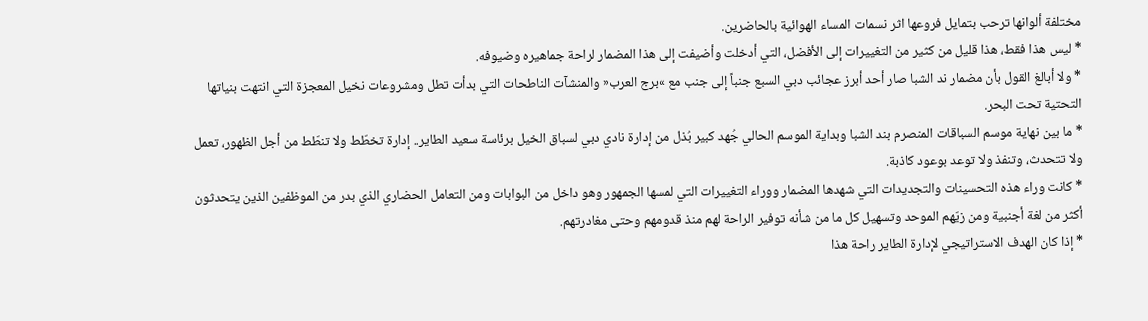مختلفة ألوانها ترحب بتمايل فروعها اثر نسمات المساء الهوائية بالحاضرين.
* ليس هذا فقط، هذا قليل من كثير من التغييرات إلى الأفضل، التي أدخلت وأضيفت إلى هذا المضمار لراحة جماهيره وضيوفه.
* ولا أبالغ القول بأن مضمار ند الشبا صار أحد أبرز عجائب دبي السبع جنباً إلى جنب مع »برج العرب« والمنشآت الناطحات التي بدأت تطل ومشروعات نخيل المعجزة التي انتهت بنياتها التحتية تحت البحر.
* ما بين نهاية موسم السباقات المنصرم بند الشبا وبداية الموسم الحالي جُهد كبير بُذل من إدارة نادي دبي لسباق الخيل برئاسة سعيد الطاير.. إدارة تخطّط ولا تنطّط من أجل الظهور، تعمل ولا تتحدث، وتنفذ ولا توعد بوعود كاذبة.
* كانت وراء هذه التحسينات والتجديدات التي شهدها المضمار ووراء التغييرات التي لمسها الجمهور وهو داخل من البوابات ومن التعامل الحضاري الذي بدر من الموظفين الذين يتحدثون أكثر من لغة أجنبية ومن زيّهم الموحد وتسهيل كل ما من شأنه توفير الراحة لهم منذ قدومهم وحتى مغادرتهم.
* إذا كان الهدف الاستراتيجي لإدارة الطاير راحة هذا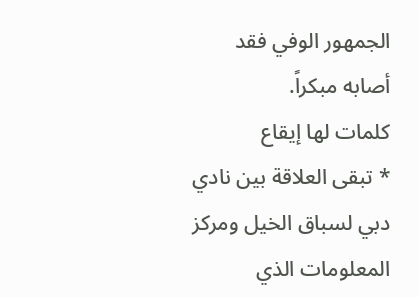الجمهور الوفي فقد أصابه مبكراً.
كلمات لها إيقاع
* تبقى العلاقة بين نادي دبي لسباق الخيل ومركز المعلومات الذي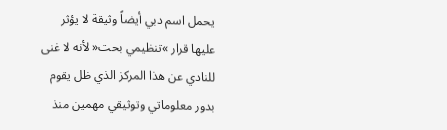يحمل اسم دبي أيضاً وثيقة لا يؤثر عليها قرار »تنظيمي بحت« لأنه لا غنى للنادي عن هذا المركز الذي ظل يقوم بدور معلوماتي وتوثيقي مهمين منذ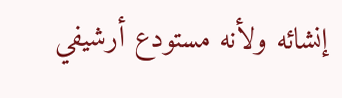إنشائه ولأنه مستودع أرشيفي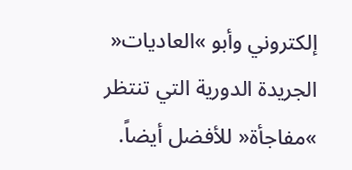إلكتروني وأبو »العاديات« الجريدة الدورية التي تنتظر »مفاجأة« للأفضل أيضاً.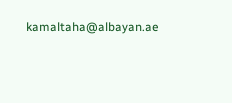kamaltaha@albayan.ae